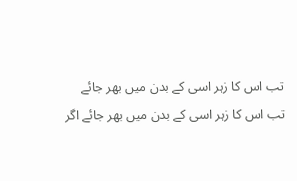تب اس کا زہر اسی کے بدن میں بھر جائے
تب اس کا زہر اسی کے بدن میں بھر جائے اگر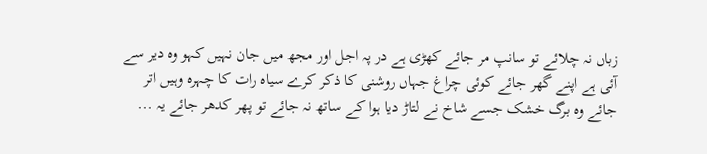زباں نہ چلائے تو سانپ مر جائے کھڑی ہے در پہ اجل اور مجھ میں جان نہیں کہو وہ دیر سے آئی ہے اپنے گھر جائے کوئی چراغ جہاں روشنی کا ذکر کرے سیاہ رات کا چہرہ وہیں اتر جائے وہ برگ خشک جسے شاخ نے لتاڑ دیا ہوا کے ساتھ نہ جائے تو پھر کدھر جائے یہ ...